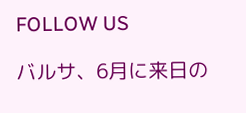FOLLOW US

バルサ、6月に来日の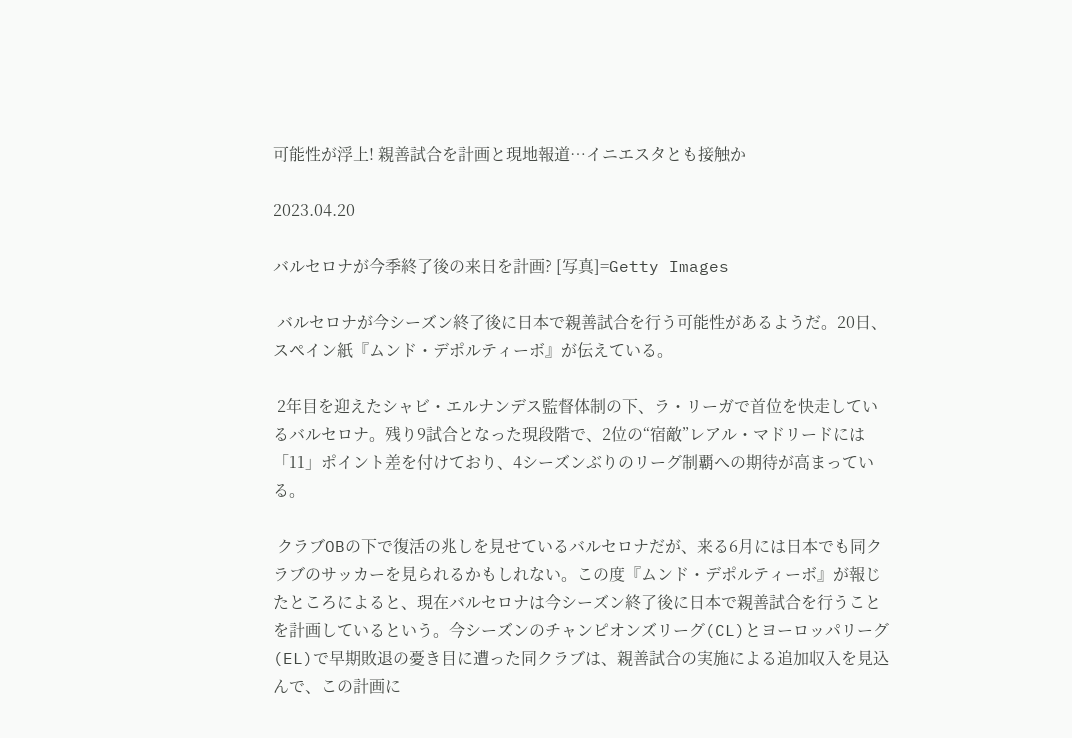可能性が浮上! 親善試合を計画と現地報道…イニエスタとも接触か

2023.04.20

バルセロナが今季終了後の来日を計画? [写真]=Getty Images

 バルセロナが今シーズン終了後に日本で親善試合を行う可能性があるようだ。20日、スペイン紙『ムンド・デポルティーボ』が伝えている。

 2年目を迎えたシャビ・エルナンデス監督体制の下、ラ・リーガで首位を快走しているバルセロナ。残り9試合となった現段階で、2位の“宿敵”レアル・マドリードには「11」ポイント差を付けており、4シーズンぶりのリーグ制覇への期待が高まっている。

 クラブOBの下で復活の兆しを見せているバルセロナだが、来る6月には日本でも同クラブのサッカーを見られるかもしれない。この度『ムンド・デポルティーボ』が報じたところによると、現在バルセロナは今シーズン終了後に日本で親善試合を行うことを計画しているという。今シーズンのチャンピオンズリーグ(CL)とヨーロッパリーグ(EL)で早期敗退の憂き目に遭った同クラブは、親善試合の実施による追加収入を見込んで、この計画に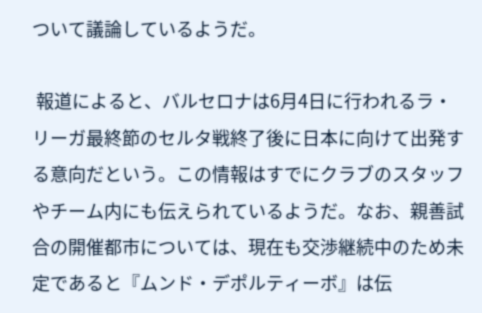ついて議論しているようだ。

 報道によると、バルセロナは6月4日に行われるラ・リーガ最終節のセルタ戦終了後に日本に向けて出発する意向だという。この情報はすでにクラブのスタッフやチーム内にも伝えられているようだ。なお、親善試合の開催都市については、現在も交渉継続中のため未定であると『ムンド・デポルティーボ』は伝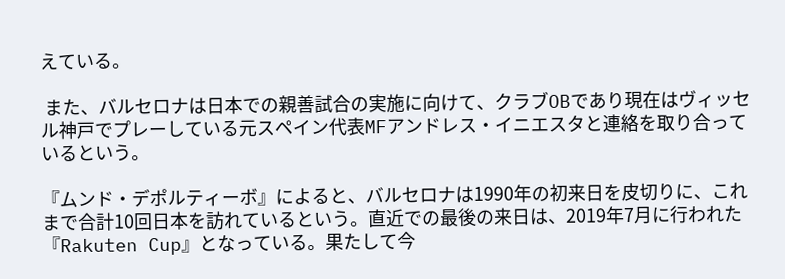えている。

 また、バルセロナは日本での親善試合の実施に向けて、クラブOBであり現在はヴィッセル神戸でプレーしている元スペイン代表MFアンドレス・イニエスタと連絡を取り合っているという。

『ムンド・デポルティーボ』によると、バルセロナは1990年の初来日を皮切りに、これまで合計10回日本を訪れているという。直近での最後の来日は、2019年7月に行われた『Rakuten Cup』となっている。果たして今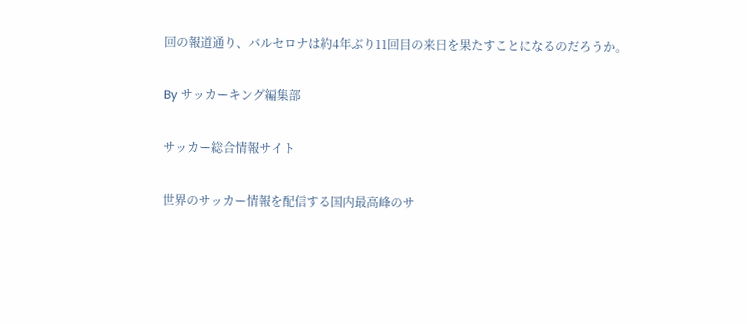回の報道通り、バルセロナは約4年ぶり11回目の来日を果たすことになるのだろうか。

By サッカーキング編集部

サッカー総合情報サイト

世界のサッカー情報を配信する国内最高峰のサ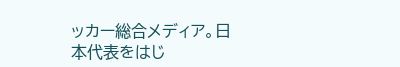ッカー総合メディア。日本代表をはじ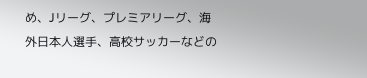め、Jリーグ、プレミアリーグ、海外日本人選手、高校サッカーなどの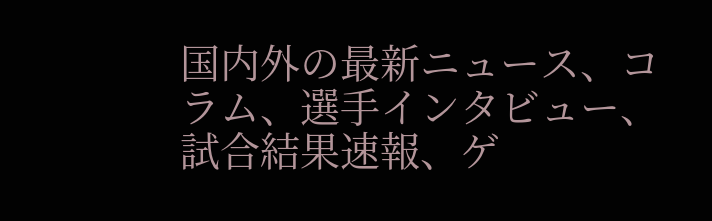国内外の最新ニュース、コラム、選手インタビュー、試合結果速報、ゲ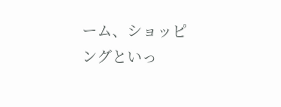ーム、ショッピングといっ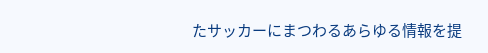たサッカーにまつわるあらゆる情報を提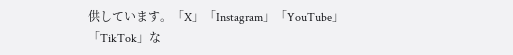供しています。「X」「Instagram」「YouTube」「TikTok」な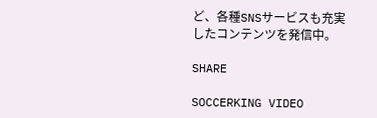ど、各種SNSサービスも充実したコンテンツを発信中。

SHARE

SOCCERKING VIDEO